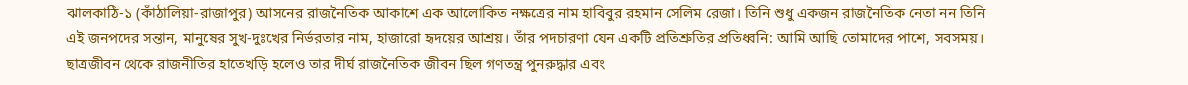ঝালকাঠি-১ (কাঁঠালিয়া-রাজাপুর) আসনের রাজনৈতিক আকাশে এক আলোকিত নক্ষত্রের নাম হাবিবুর রহমান সেলিম রেজা। তিনি শুধু একজন রাজনৈতিক নেতা নন তিনি এই জনপদের সন্তান, মানুষের সুখ-দুঃখের নির্ভরতার নাম, হাজারো হৃদয়ের আশ্রয়। তাঁর পদচারণা যেন একটি প্রতিশ্রুতির প্রতিধ্বনি: আমি আছি তোমাদের পাশে, সবসময়।
ছাত্রজীবন থেকে রাজনীতির হাতেখড়ি হলেও তার দীর্ঘ রাজনৈতিক জীবন ছিল গণতন্ত্র পুনরুদ্ধার এবং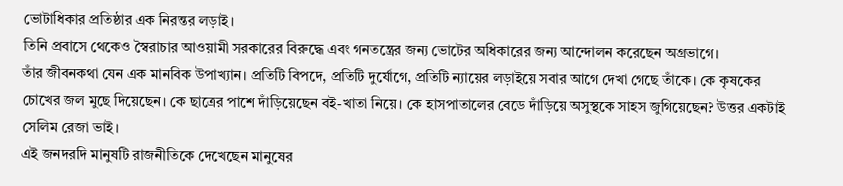ভোটাধিকার প্রতিষ্ঠার এক নিরন্তর লড়াই।
তিনি প্রবাসে থেকেও স্বৈরাচার আওয়ামী সরকারের বিরুদ্ধে এবং গনতন্ত্রের জন্য ভোটের অধিকারের জন্য আন্দোলন করেছেন অগ্রভাগে।
তাঁর জীবনকথা যেন এক মানবিক উপাখ্যান। প্রতিটি বিপদে, প্রতিটি দুর্যোগে, প্রতিটি ন্যায়ের লড়াইয়ে সবার আগে দেখা গেছে তাঁকে। কে কৃষকের চোখের জল মুছে দিয়েছেন। কে ছাত্রের পাশে দাঁড়িয়েছেন বই-খাতা নিয়ে। কে হাসপাতালের বেডে দাঁড়িয়ে অসুস্থকে সাহস জুগিয়েছেন? উত্তর একটাই সেলিম রেজা ভাই।
এই জনদরদি মানুষটি রাজনীতিকে দেখেছেন মানুষের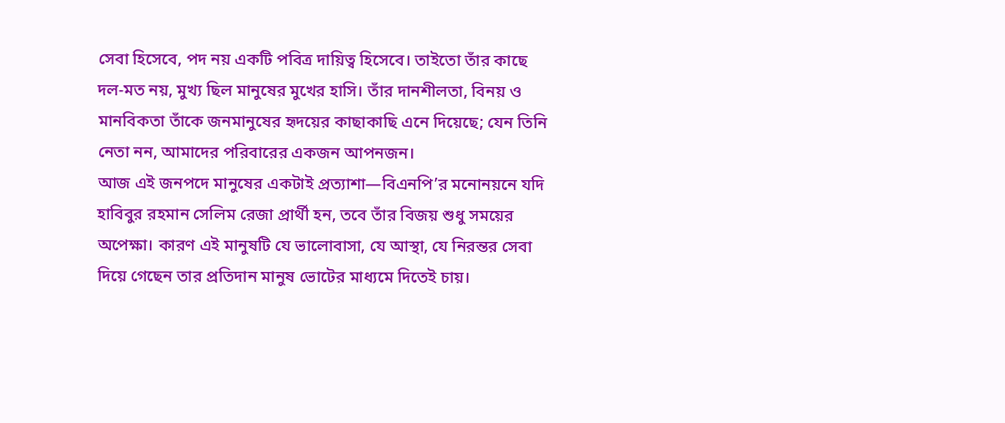সেবা হিসেবে, পদ নয় একটি পবিত্র দায়িত্ব হিসেবে। তাইতো তাঁর কাছে দল-মত নয়, মুখ্য ছিল মানুষের মুখের হাসি। তাঁর দানশীলতা, বিনয় ও মানবিকতা তাঁকে জনমানুষের হৃদয়ের কাছাকাছি এনে দিয়েছে; যেন তিনি নেতা নন, আমাদের পরিবারের একজন আপনজন।
আজ এই জনপদে মানুষের একটাই প্রত্যাশা—বিএনপি’র মনোনয়নে যদি হাবিবুর রহমান সেলিম রেজা প্রার্থী হন, তবে তাঁর বিজয় শুধু সময়ের অপেক্ষা। কারণ এই মানুষটি যে ভালোবাসা, যে আস্থা, যে নিরন্তর সেবা দিয়ে গেছেন তার প্রতিদান মানুষ ভোটের মাধ্যমে দিতেই চায়।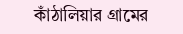কাঁঠালিয়ার গ্রামের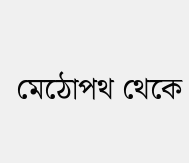মেঠোপথ থেকে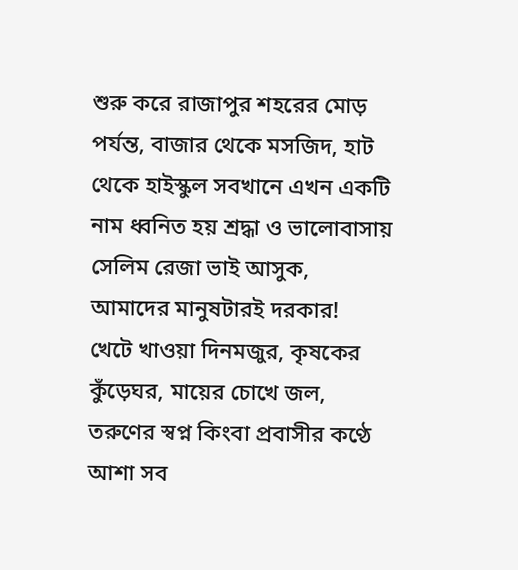শুরু করে রাজাপুর শহরের মোড় পর্যন্ত, বাজার থেকে মসজিদ, হাট থেকে হাইস্কুল সবখানে এখন একটি নাম ধ্বনিত হয় শ্রদ্ধা ও ভালোবাসায় সেলিম রেজা ভাই আসুক, আমাদের মানুষটারই দরকার!
খেটে খাওয়া দিনমজুর, কৃষকের কুঁড়েঘর, মায়ের চোখে জল, তরুণের স্বপ্ন কিংবা প্রবাসীর কণ্ঠে আশা সব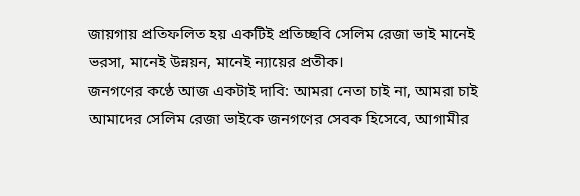জায়গায় প্রতিফলিত হয় একটিই প্রতিচ্ছবি সেলিম রেজা ভাই মানেই ভরসা, মানেই উন্নয়ন, মানেই ন্যায়ের প্রতীক।
জনগণের কণ্ঠে আজ একটাই দাবি: আমরা নেতা চাই না, আমরা চাই আমাদের সেলিম রেজা ভাইকে জনগণের সেবক হিসেবে, আগামীর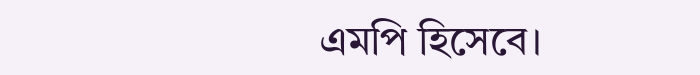এমপি হিসেবে।